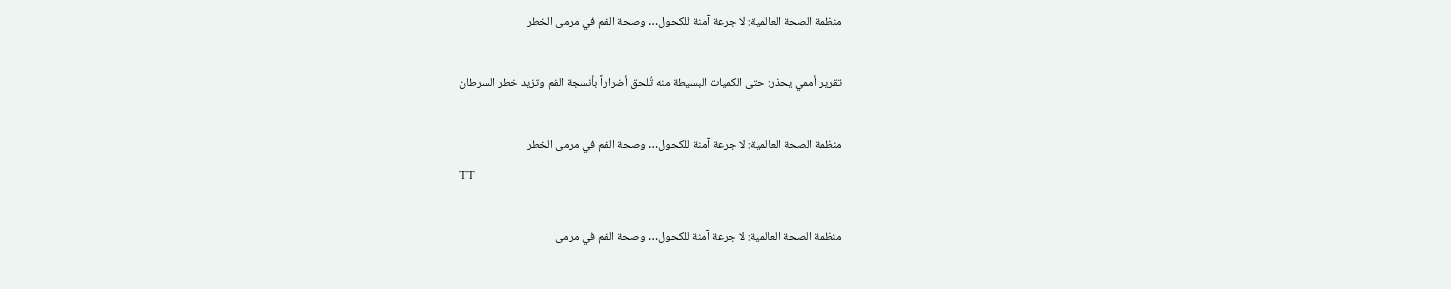منظمة الصحة العالمية: لا جرعة آمنة للكحول… وصحة الفم في مرمى الخطر

تقرير أممي يحذر: حتى الكميات البسيطة منه تُلحق أضراراً بأنسجة الفم وتزيد خطر السرطان

منظمة الصحة العالمية: لا جرعة آمنة للكحول… وصحة الفم في مرمى الخطر
TT

منظمة الصحة العالمية: لا جرعة آمنة للكحول… وصحة الفم في مرمى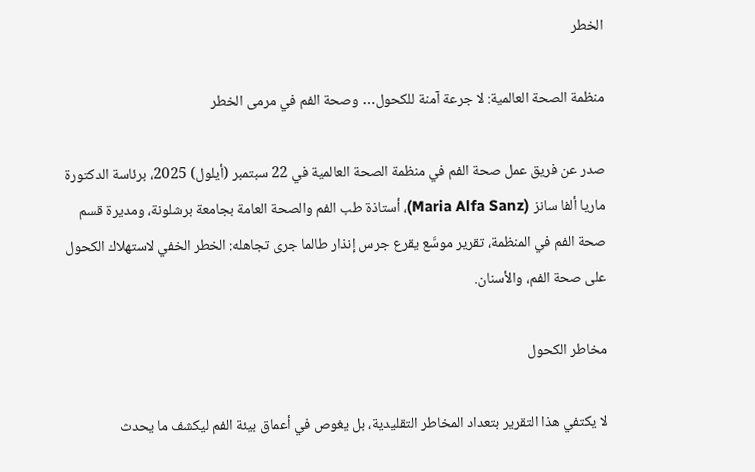الخطر

منظمة الصحة العالمية: لا جرعة آمنة للكحول… وصحة الفم في مرمى الخطر

صدر عن فريق عمل صحة الفم في منظمة الصحة العالمية في 22 سبتمبر (أيلول) 2025، برئاسة الدكتورة ماريا ألفا سانز (Maria Alfa Sanz)، أستاذة طب الفم والصحة العامة بجامعة برشلونة، ومديرة قسم صحة الفم في المنظمة، تقرير موسَّع يقرع جرس إنذار طالما جرى تجاهله: الخطر الخفي لاستهلاك الكحول على صحة الفم، والأسنان.

مخاطر الكحول

لا يكتفي هذا التقرير بتعداد المخاطر التقليدية، بل يغوص في أعماق بيئة الفم ليكشف ما يحدث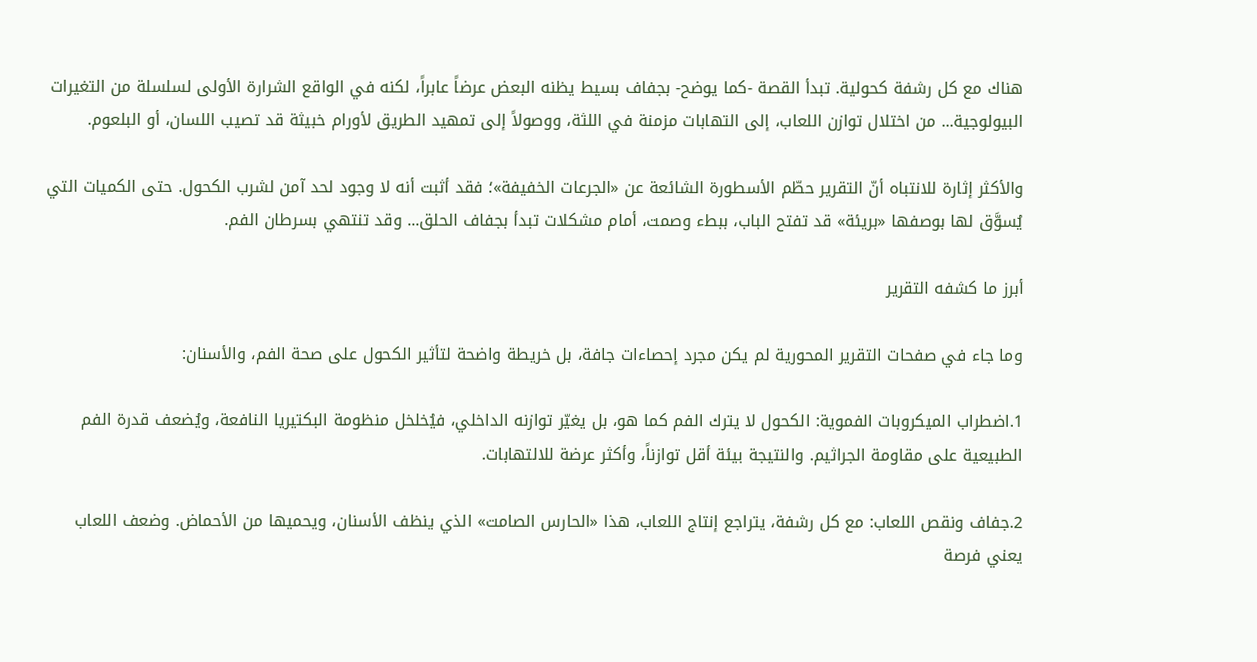هناك مع كل رشفة كحولية. تبدأ القصة -كما يوضح- بجفاف بسيط يظنه البعض عرضاً عابراً، لكنه في الواقع الشرارة الأولى لسلسلة من التغيرات البيولوجية... من اختلال توازن اللعاب، إلى التهابات مزمنة في اللثة، ووصولاً إلى تمهيد الطريق لأورام خبيثة قد تصيب اللسان، أو البلعوم.

والأكثر إثارة للانتباه أنّ التقرير حطّم الأسطورة الشائعة عن «الجرعات الخفيفة»؛ فقد أثبت أنه لا وجود لحد آمن لشرب الكحول. حتى الكميات التي يُسوَّق لها بوصفها «بريئة» قد تفتح الباب، ببطء وصمت، أمام مشكلات تبدأ بجفاف الحلق... وقد تنتهي بسرطان الفم.

أبرز ما كشفه التقرير

وما جاء في صفحات التقرير المحورية لم يكن مجرد إحصاءات جافة، بل خريطة واضحة لتأثير الكحول على صحة الفم، والأسنان:

1.اضطراب الميكروبات الفموية: الكحول لا يترك الفم كما هو، بل يغيّر توازنه الداخلي، فيُخلخل منظومة البكتيريا النافعة، ويُضعف قدرة الفم الطبيعية على مقاومة الجراثيم. والنتيجة بيئة أقل توازناً، وأكثر عرضة للالتهابات.

2.جفاف ونقص اللعاب: مع كل رشفة، يتراجع إنتاج اللعاب، هذا «الحارس الصامت» الذي ينظف الأسنان، ويحميها من الأحماض. وضعف اللعاب يعني فرصة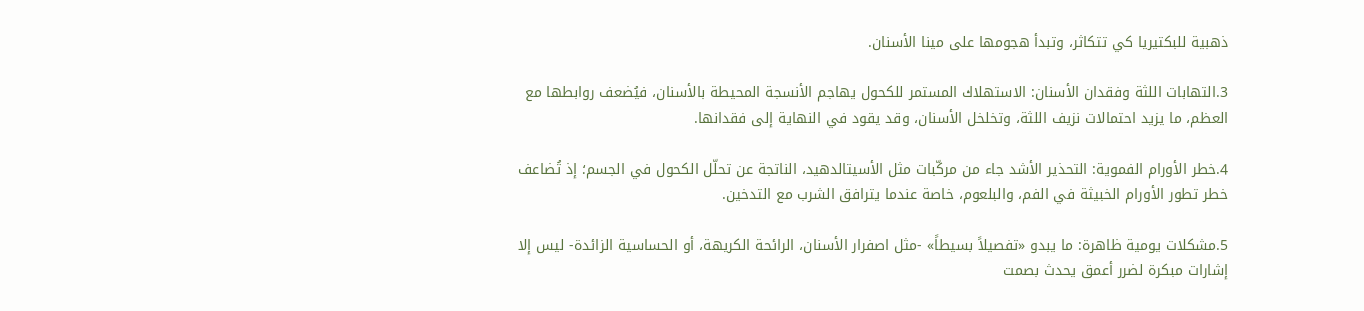ذهبية للبكتيريا كي تتكاثر، وتبدأ هجومها على مينا الأسنان.

3.التهابات اللثة وفقدان الأسنان: الاستهلاك المستمر للكحول يهاجم الأنسجة المحيطة بالأسنان، فيُضعف روابطها مع العظم، ما يزيد احتمالات نزيف اللثة، وتخلخل الأسنان، وقد يقود في النهاية إلى فقدانها.

4.خطر الأورام الفموية: التحذير الأشد جاء من مركّبات مثل الأسيتالدهيد، الناتجة عن تحلّل الكحول في الجسم؛ إذ تُضاعف خطر تطور الأورام الخبيثة في الفم، والبلعوم، خاصة عندما يترافق الشرب مع التدخين.

5.مشكلات يومية ظاهرة: ما يبدو «تفصيلاً بسيطاً» -مثل اصفرار الأسنان، الرائحة الكريهة، أو الحساسية الزائدة- ليس إلا إشارات مبكرة لضرر أعمق يحدث بصمت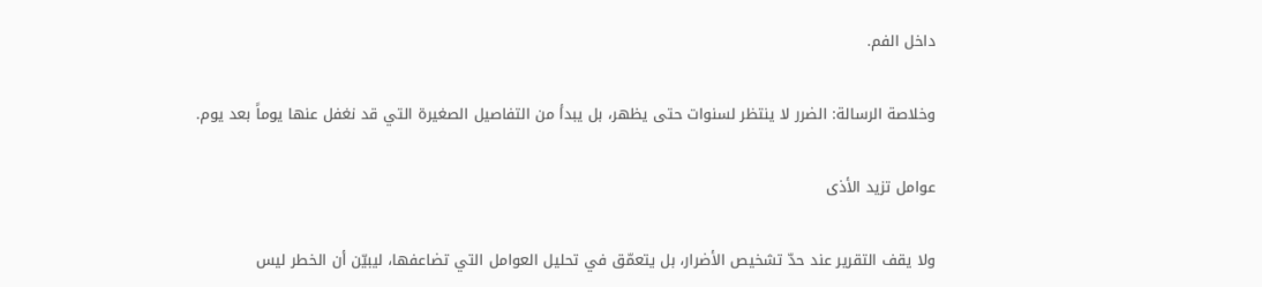داخل الفم.

وخلاصة الرسالة: الضرر لا ينتظر لسنوات حتى يظهر، بل يبدأ من التفاصيل الصغيرة التي قد نغفل عنها يوماً بعد يوم.

عوامل تزيد الأذى

ولا يقف التقرير عند حدّ تشخيص الأضرار، بل يتعمّق في تحليل العوامل التي تضاعفها، ليبيّن أن الخطر ليس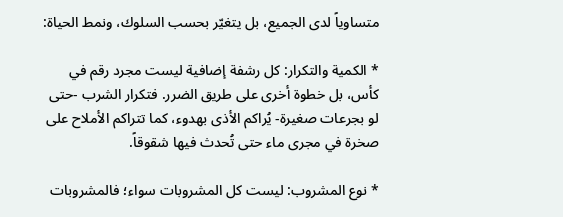متساوياً لدى الجميع، بل يتغيّر بحسب السلوك، ونمط الحياة:

* الكمية والتكرار: كل رشفة إضافية ليست مجرد رقم في كأس، بل خطوة أخرى على طريق الضرر. فتكرار الشرب -حتى لو بجرعات صغيرة- يُراكم الأذى بهدوء، كما تتراكم الأملاح على صخرة في مجرى ماء حتى تُحدث فيها شقوقاً.

* نوع المشروب: ليست كل المشروبات سواء؛ فالمشروبات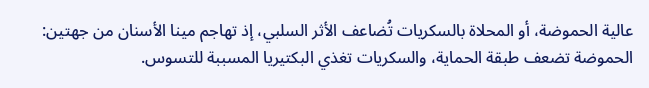عالية الحموضة، أو المحلاة بالسكريات تُضاعف الأثر السلبي، إذ تهاجم مينا الأسنان من جهتين: الحموضة تضعف طبقة الحماية، والسكريات تغذي البكتيريا المسببة للتسوس.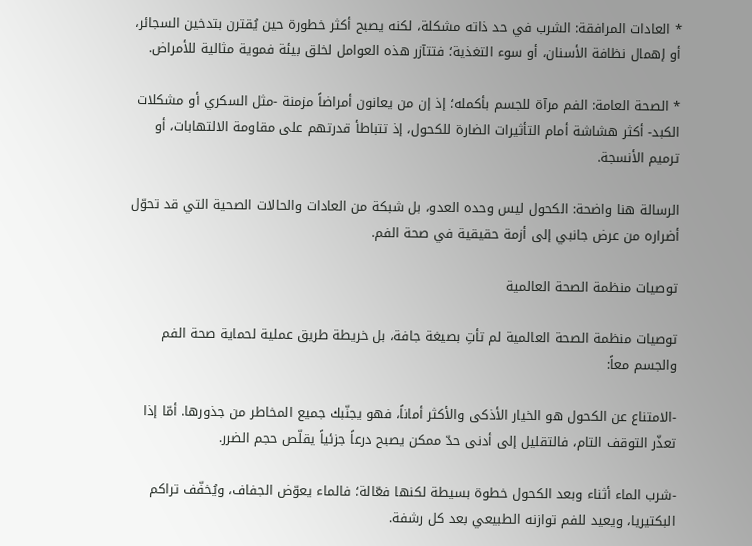* العادات المرافقة: الشرب في حد ذاته مشكلة، لكنه يصبح أكثر خطورة حين يُقترن بتدخين السجائر، أو إهمال نظافة الأسنان، أو سوء التغذية؛ فتتآزر هذه العوامل لخلق بيئة فموية مثالية للأمراض.

* الصحة العامة: الفم مرآة للجسم بأكمله؛ إذ إن من يعانون أمراضاً مزمنة -مثل السكري أو مشكلات الكبد- أكثر هشاشة أمام التأثيرات الضارة للكحول، إذ تتباطأ قدرتهم على مقاومة الالتهابات، أو ترميم الأنسجة.

الرسالة هنا واضحة: الكحول ليس وحده العدو، بل شبكة من العادات والحالات الصحية التي قد تحوّل أضراره من عرض جانبي إلى أزمة حقيقية في صحة الفم.

توصيات منظمة الصحة العالمية

توصيات منظمة الصحة العالمية لم تأتِ بصيغة جافة، بل خريطة طريق عملية لحماية صحة الفم والجسم معاً:

-الامتناع عن الكحول هو الخيار الأذكى والأكثر أماناً، فهو يجنّبك جميع المخاطر من جذورها. أمّا إذا تعذّر التوقف التام، فالتقليل إلى أدنى حدّ ممكن يصبح درعاً جزئياً يقلّص حجم الضرر.

-شرب الماء أثناء وبعد الكحول خطوة بسيطة لكنها فعّالة؛ فالماء يعوّض الجفاف، ويُخفّف تراكم البكتيريا، ويعيد للفم توازنه الطبيعي بعد كل رشفة.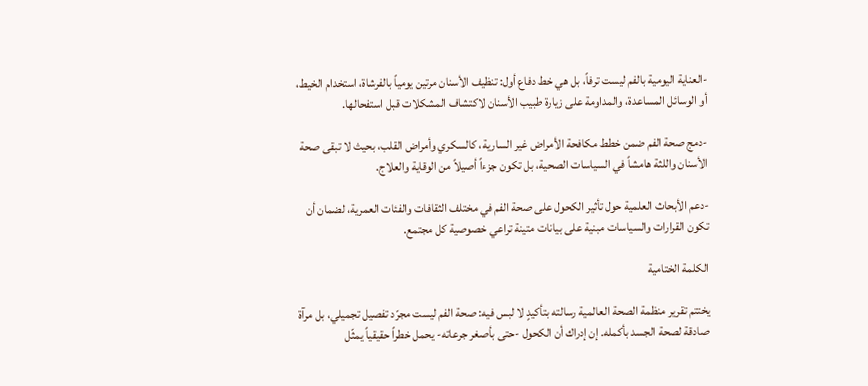-العناية اليومية بالفم ليست ترفاً، بل هي خط دفاع أول: تنظيف الأسنان مرتين يومياً بالفرشاة، استخدام الخيط، أو الوسائل المساعدة، والمداومة على زيارة طبيب الأسنان لاكتشاف المشكلات قبل استفحالها.

-دمج صحة الفم ضمن خطط مكافحة الأمراض غير السارية، كالسكري وأمراض القلب، بحيث لا تبقى صحة الأسنان واللثة هامشاً في السياسات الصحية، بل تكون جزءاً أصيلاً من الوقاية والعلاج.

-دعم الأبحاث العلمية حول تأثير الكحول على صحة الفم في مختلف الثقافات والفئات العمرية، لضمان أن تكون القرارات والسياسات مبنية على بيانات متينة تراعي خصوصية كل مجتمع.

الكلمة الختامية

يختتم تقرير منظمة الصحة العالمية رسالته بتأكيدٍ لا لبس فيه: صحة الفم ليست مجرّد تفصيل تجميلي، بل مرآة صادقة لصحة الجسد بأكمله. إن إدراك أن الكحول -حتى بأصغر جرعاته- يحمل خطراً حقيقياً يمثّل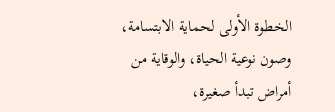الخطوة الأولى لحماية الابتسامة، وصون نوعية الحياة، والوقاية من أمراض تبدأ صغيرة،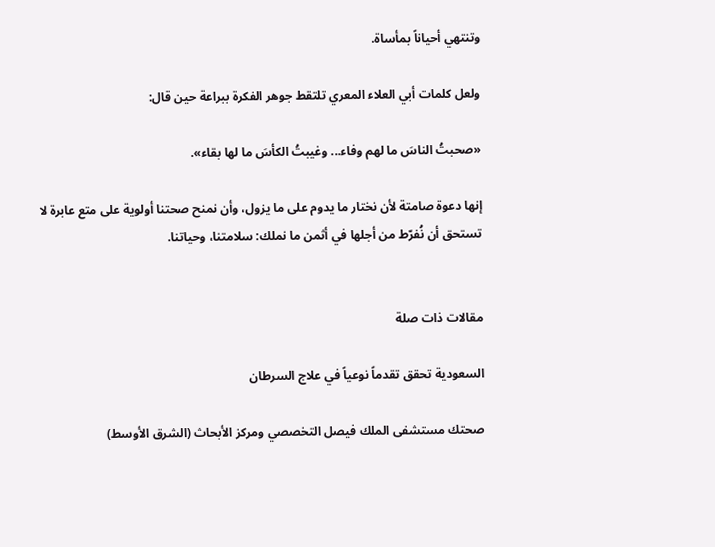وتنتهي أحياناً بمأساة.

ولعل كلمات أبي العلاء المعري تلتقط جوهر الفكرة ببراعة حين قال:

«صحبتُ الناسَ ما لهم وفاء... وغيبتُ الكأسَ ما لها بقاء».

إنها دعوة صامتة لأن نختار ما يدوم على ما يزول، وأن نمنح صحتنا أولوية على متع عابرة لا تستحق أن نُفرّط من أجلها في أثمن ما نملك: سلامتنا، وحياتنا.


مقالات ذات صلة

السعودية تحقق تقدماً نوعياً في علاج السرطان

صحتك مستشفى الملك فيصل التخصصي ومركز الأبحاث (الشرق الأوسط)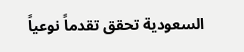السعودية تحقق تقدماً نوعياً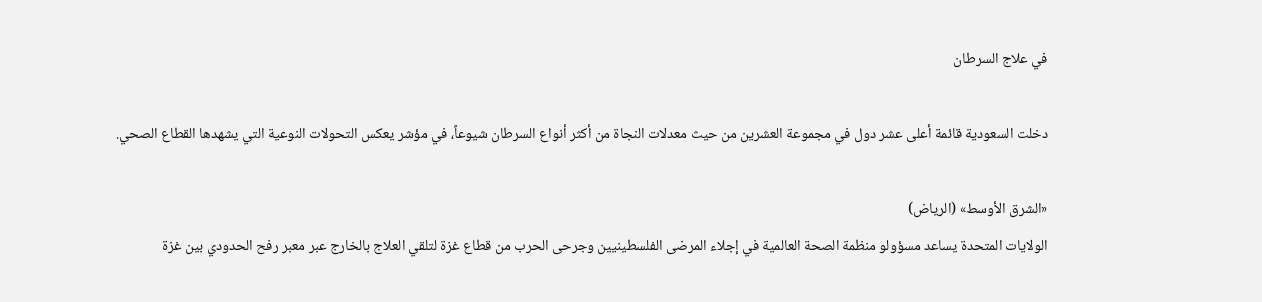في علاج السرطان

دخلت السعودية قائمة أعلى عشر دول في مجموعة العشرين من حيث معدلات النجاة من أكثر أنواع السرطان شيوعاً، في مؤشر يعكس التحولات النوعية التي يشهدها القطاع الصحي.

«الشرق الأوسط» (الرياض)
الولايات المتحدة يساعد مسؤولو منظمة الصحة العالمية في إجلاء المرضى الفلسطينيين وجرحى الحرب من قطاع غزة لتلقي العلاج بالخارج عبر معبر رفح الحدودي بين غزة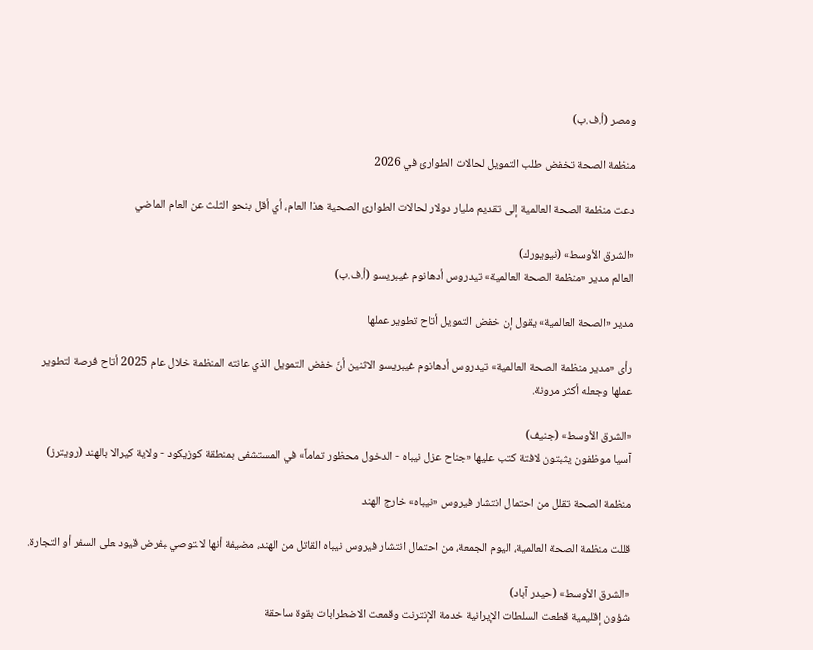ومصر (أ.ف.ب)

منظمة الصحة تخفض طلب التمويل لحالات الطوارئ في 2026

دعت منظمة الصحة العالمية إلى تقديم مليار دولار لحالات الطوارئ الصحية هذا العام، أي أقل بنحو الثلث عن ‌العام الماضي

«الشرق الأوسط» (نيويورك)
العالم مدير «منظمة الصحة العالمية» تيدروس أدهانوم غيبريسو (أ.ف.ب)

مدير «الصحة العالمية» يقول إن خفض التمويل أتاح تطوير عملها

رأى «مدير منظمة الصحة العالمية» تيدروس أدهانوم غيبريسو الاثنين أنّ خفض التمويل الذي عانته المنظمة خلال عام 2025 أتاح فرصة لتطوير عملها وجعله أكثر مرونة.

«الشرق الأوسط» (جنيف)
آسيا موظفون يثبتون لافتة كتب عليها «جناح عزل نيباه - الدخول محظور تماماً» في المستشفى بمنطقة كوزيكود - ولاية كيرالا بالهند (رويترز)

منظمة الصحة تقلل من احتمال انتشار فيروس «نيباه» خارج الهند

قللت منظمة الصحة ‌العالمية، اليوم ‌الجمعة، من احتمال ‌انتشار فيروس نيباه القاتل من الهند، مضيفة أنها ‌لا ‍توصي ‍بفرض قيود ‍على السفر أو التجارة.

«الشرق الأوسط» (حيدر آباد)
شؤون إقليمية قطعت السلطات الإيرانية خدمة الإنترنت وقمعت الاضطرابات بقوة ساحقة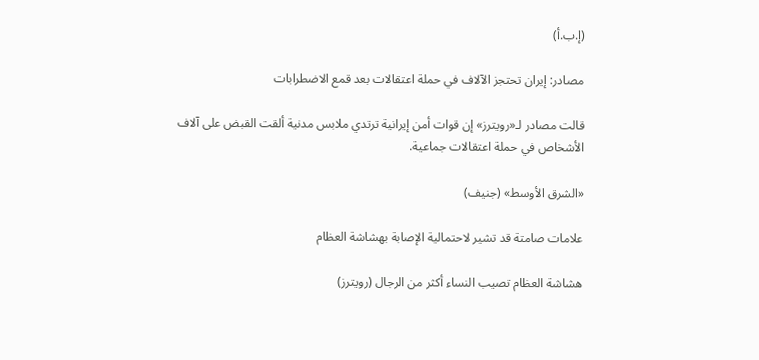(إ.ب.أ)

مصادر: إيران تحتجز الآلاف في حملة اعتقالات بعد قمع الاضطرابات

قالت مصادر لـ«رويترز» إن قوات أمن إيرانية ترتدي ملابس مدنية ألقت القبض على آلاف الأشخاص في حملة اعتقالات جماعية.

«الشرق الأوسط» (جنيف)

علامات صامتة قد تشير لاحتمالية الإصابة بهشاشة العظام

هشاشة العظام تصيب النساء أكثر من الرجال (رويترز)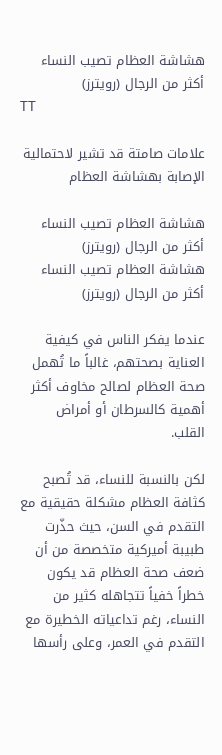هشاشة العظام تصيب النساء أكثر من الرجال (رويترز)
TT

علامات صامتة قد تشير لاحتمالية الإصابة بهشاشة العظام

هشاشة العظام تصيب النساء أكثر من الرجال (رويترز)
هشاشة العظام تصيب النساء أكثر من الرجال (رويترز)

عندما يفكر الناس في كيفية العناية بصحتهم، غالباً ما تُهمل صحة العظام لصالح مخاوف أكثر أهمية كالسرطان أو أمراض القلب.

لكن بالنسبة للنساء، قد تُصبح كثافة العظام مشكلة حقيقية مع التقدم في السن، حيث حذّرت طبيبة أميركية متخصصة من أن ضعف صحة العظام قد يكون خطراً خفياً تتجاهله كثير من النساء، رغم تداعياته الخطيرة مع التقدم في العمر، وعلى رأسها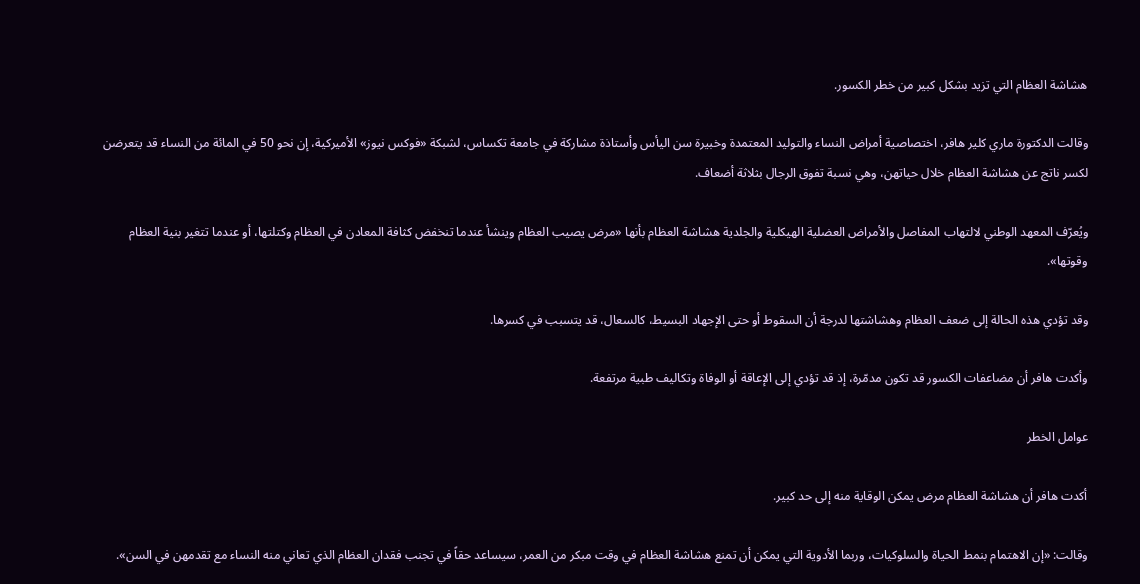هشاشة العظام التي تزيد بشكل كبير من خطر الكسور.

وقالت الدكتورة ماري كلير هافر، اختصاصية أمراض النساء والتوليد المعتمدة وخبيرة سن اليأس وأستاذة مشاركة في جامعة تكساس، لشبكة «فوكس نيوز» الأميركية، إن نحو 50 في المائة من النساء قد يتعرضن لكسر ناتج عن هشاشة العظام خلال حياتهن، وهي نسبة تفوق الرجال بثلاثة أضعاف.

ويُعرّف المعهد الوطني لالتهاب المفاصل والأمراض العضلية الهيكلية والجلدية هشاشة العظام بأنها «مرض يصيب العظام وينشأ عندما تنخفض كثافة المعادن في العظام وكتلتها، أو عندما تتغير بنية العظام وقوتها».

وقد تؤدي هذه الحالة إلى ضعف العظام وهشاشتها لدرجة أن السقوط أو حتى الإجهاد البسيط، كالسعال، قد يتسبب في كسرها.

وأكدت هافر أن مضاعفات الكسور قد تكون مدمّرة، إذ قد تؤدي إلى الإعاقة أو الوفاة وتكاليف طبية مرتفعة.

عوامل الخطر

أكدت هافر أن هشاشة العظام مرض يمكن الوقاية منه إلى حد كبير.

وقالت: «إن الاهتمام بنمط الحياة والسلوكيات، وربما الأدوية التي يمكن أن تمنع هشاشة العظام في وقت مبكر من العمر، سيساعد حقاً في تجنب فقدان العظام الذي تعاني منه النساء مع تقدمهن في السن».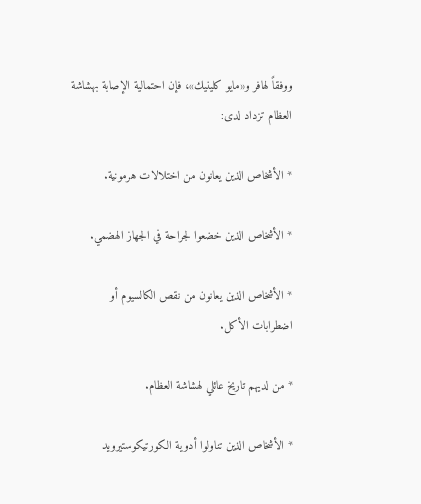ووفقاً لهافر و«مايو كلينيك»، فإن احتمالية الإصابة بهشاشة العظام تزداد لدى:

* الأشخاص الذين يعانون من اختلالات هرمونية.

* الأشخاص الذين خضعوا لجراحة في الجهاز الهضمي.

* الأشخاص الذين يعانون من نقص الكالسيوم أو اضطرابات الأكل.

* من لديهم تاريخ عائلي لهشاشة العظام.

* الأشخاص الذين تناولوا أدوية الكورتيكوستيرويد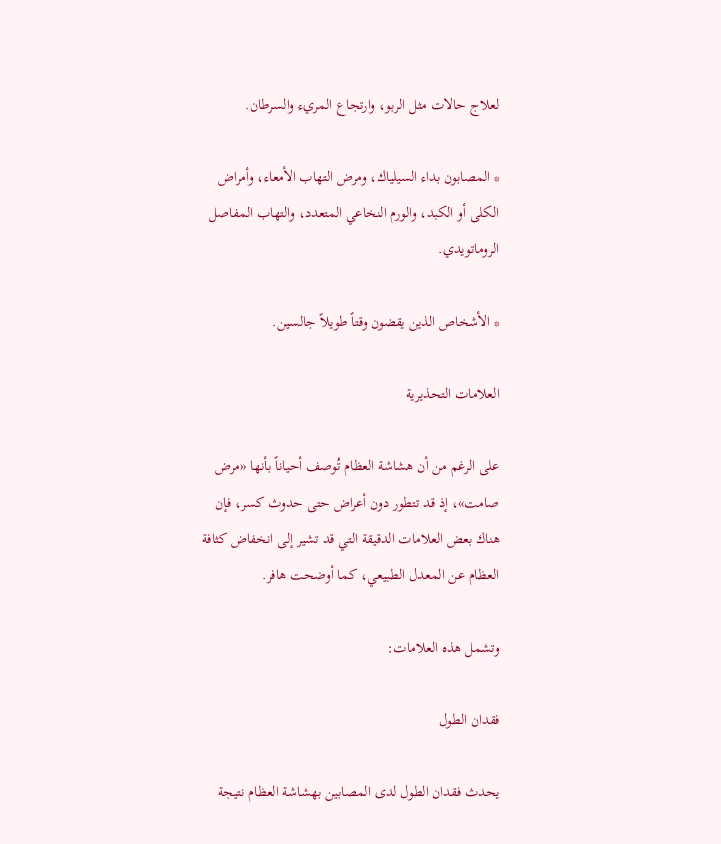لعلاج حالات مثل الربو، وارتجاع المريء والسرطان.

* المصابون بداء السيلياك، ومرض التهاب الأمعاء، وأمراض الكلى أو الكبد، والورم النخاعي المتعدد، والتهاب المفاصل الروماتويدي.

* الأشخاص الذين يقضون وقتاً طويلاً جالسين.

العلامات التحذيرية

على الرغم من أن هشاشة العظام تُوصف أحياناً بأنها «مرض صامت»، إذ قد تتطور دون أعراض حتى حدوث كسر، فإن هناك بعض العلامات الدقيقة التي قد تشير إلى انخفاض كثافة العظام عن المعدل الطبيعي، كما أوضحت هافر.

وتشمل هذه العلامات:

فقدان الطول

يحدث فقدان الطول لدى المصابين بهشاشة العظام نتيجة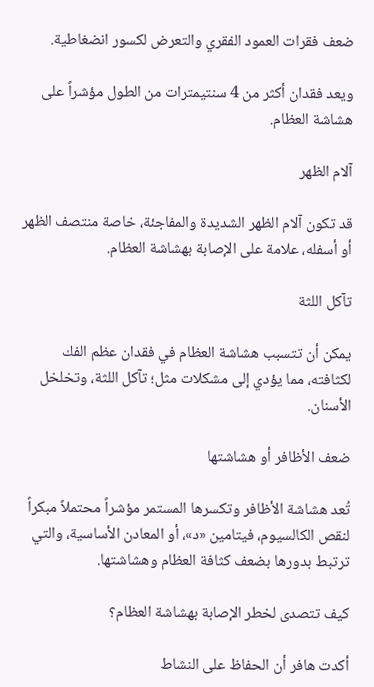ضعف فقرات العمود الفقري والتعرض لكسور انضغاطية.

ويعد فقدان أكثر من 4 سنتيمترات من الطول مؤشراً على هشاشة العظام.

آلام الظهر

قد تكون آلام الظهر الشديدة والمفاجئة، خاصة منتصف الظهر أو أسفله، علامة على الإصابة بهشاشة العظام.

تآكل اللثة

يمكن أن تتسبب هشاشة العظام في فقدان عظم الفك لكثافته، مما يؤدي إلى مشكلات مثل؛ تآكل اللثة، وتخلخل الأسنان.

ضعف الأظافر أو هشاشتها

تُعد هشاشة الأظافر وتكسرها المستمر مؤشراً محتملاً مبكراً لنقص الكالسيوم، فيتامين «د»، أو المعادن الأساسية، والتي ترتبط بدورها بضعف كثافة العظام وهشاشتها.

كيف تتصدى لخطر الإصابة بهشاشة العظام؟

أكدت هافر أن الحفاظ على النشاط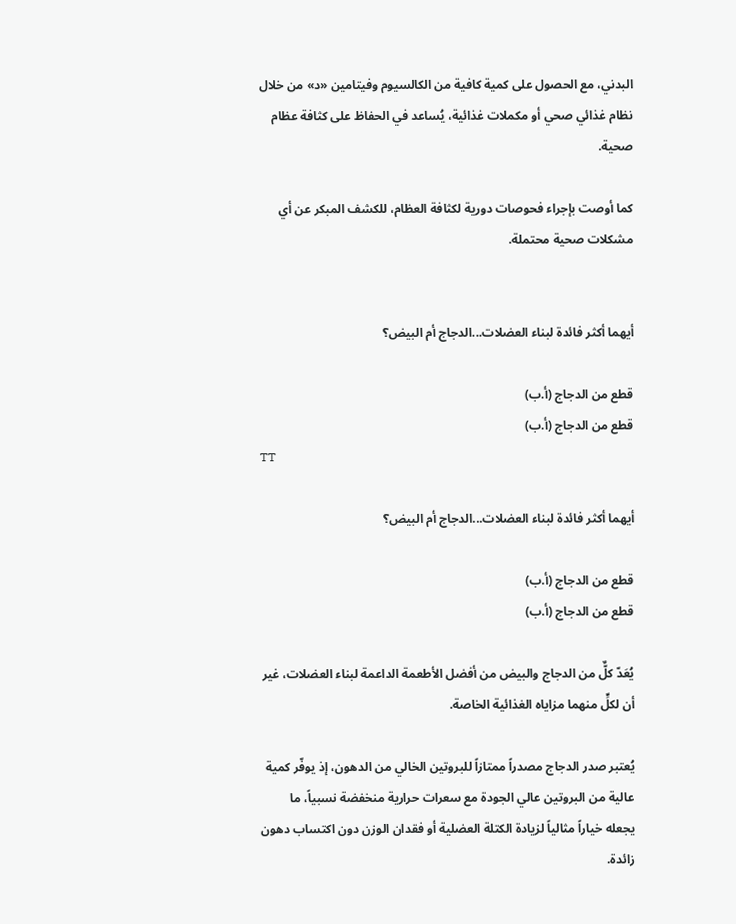البدني، مع الحصول على كمية كافية من الكالسيوم وفيتامين «د» من خلال نظام غذائي صحي أو مكملات غذائية، يُساعد في الحفاظ على كثافة عظام صحية.

كما أوصت بإجراء فحوصات دورية لكثافة العظام، للكشف المبكر عن أي مشكلات صحية محتملة.


أيهما أكثر فائدة لبناء العضلات...الدجاج أم البيض؟

قطع من الدجاج (أ.ب)
قطع من الدجاج (أ.ب)
TT

أيهما أكثر فائدة لبناء العضلات...الدجاج أم البيض؟

قطع من الدجاج (أ.ب)
قطع من الدجاج (أ.ب)

يُعَدّ كلٌّ من الدجاج والبيض من أفضل الأطعمة الداعمة لبناء العضلات، غير أن لكلٍّ منهما مزاياه الغذائية الخاصة.

يُعتبر صدر الدجاج مصدراً ممتازاً للبروتين الخالي من الدهون، إذ يوفّر كمية عالية من البروتين عالي الجودة مع سعرات حرارية منخفضة نسبياً، ما يجعله خياراً مثالياً لزيادة الكتلة العضلية أو فقدان الوزن دون اكتساب دهون زائدة.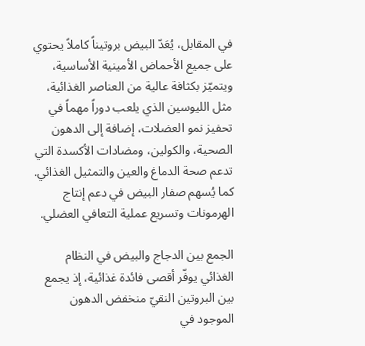في المقابل، يُعَدّ البيض بروتيناً كاملاً يحتوي على جميع الأحماض الأمينية الأساسية، ويتميّز بكثافة عالية من العناصر الغذائية، مثل الليوسين الذي يلعب دوراً مهماً في تحفيز نمو العضلات، إضافة إلى الدهون الصحية، والكولين، ومضادات الأكسدة التي تدعم صحة الدماغ والعين والتمثيل الغذائي. كما يُسهم صفار البيض في دعم إنتاج الهرمونات وتسريع عملية التعافي العضلي.

الجمع بين الدجاج والبيض في النظام الغذائي يوفّر أقصى فائدة غذائية، إذ يجمع بين البروتين النقيّ منخفض الدهون الموجود في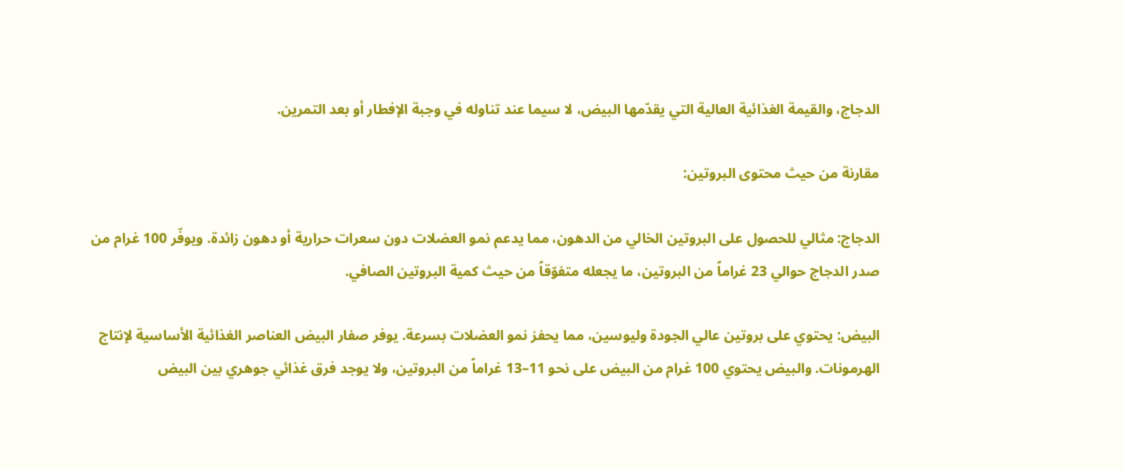الدجاج، والقيمة الغذائية العالية التي يقدّمها البيض، لا سيما عند تناوله في وجبة الإفطار أو بعد التمرين.

مقارنة من حيث محتوى البروتين:

الدجاج: مثالي للحصول على البروتين الخالي من الدهون، مما يدعم نمو العضلات دون سعرات حرارية أو دهون زائدة. ويوفّر 100 غرام من صدر الدجاج حوالي 23 غراماً من البروتين، ما يجعله متفوّقاً من حيث كمية البروتين الصافي.

البيض: يحتوي على بروتين عالي الجودة وليوسين، مما يحفز نمو العضلات بسرعة. يوفر صفار البيض العناصر الغذائية الأساسية لإنتاج الهرمونات. والبيض يحتوي 100 غرام من البيض على نحو 11–13 غراماً من البروتين، ولا يوجد فرق غذائي جوهري بين البيض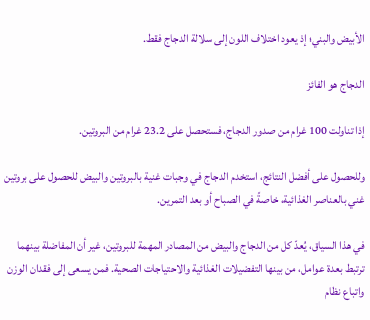الأبيض والبني؛ إذ يعود اختلاف اللون إلى سلالة الدجاج فقط.

الدجاج هو الفائز

إذا تناولت 100 غرام من صدور الدجاج، فستحصل على 23.2 غرام من البروتين.

وللحصول على أفضل النتائج، استخدم الدجاج في وجبات غنية بالبروتين والبيض للحصول على بروتين غني بالعناصر الغذائية، خاصةً في الصباح أو بعد التمرين.

في هذا السياق، يُعدّ كل من الدجاج والبيض من المصادر المهمة للبروتين، غير أن المفاضلة بينهما ترتبط بعدة عوامل، من بينها التفضيلات الغذائية والاحتياجات الصحية. فمن يسعى إلى فقدان الوزن واتباع نظام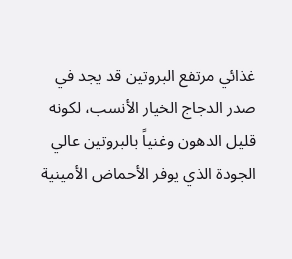غذائي مرتفع البروتين قد يجد في صدر الدجاج الخيار الأنسب، لكونه قليل الدهون وغنياً بالبروتين عالي الجودة الذي يوفر الأحماض الأمينية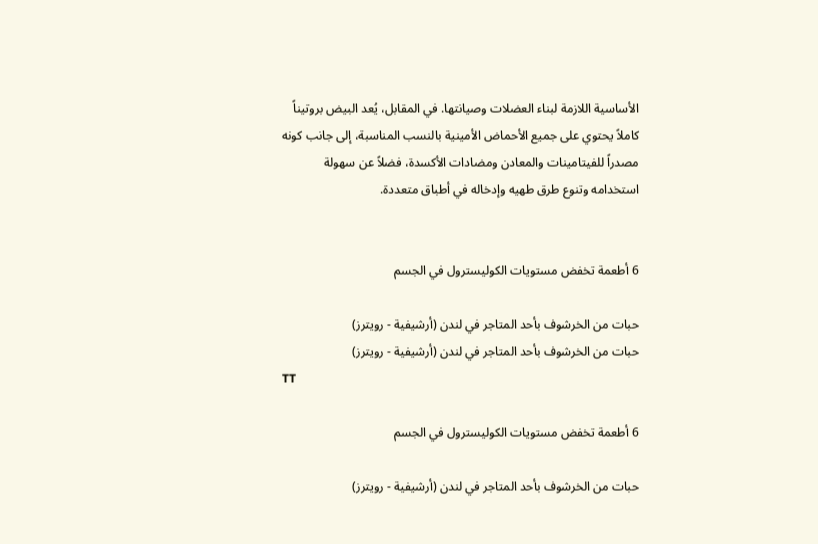الأساسية اللازمة لبناء العضلات وصيانتها. في المقابل، يُعد البيض بروتيناً كاملاً يحتوي على جميع الأحماض الأمينية بالنسب المناسبة، إلى جانب كونه مصدراً للفيتامينات والمعادن ومضادات الأكسدة، فضلاً عن سهولة استخدامه وتنوع طرق طهيه وإدخاله في أطباق متعددة.


6 أطعمة تخفض مستويات الكوليسترول في الجسم

حبات من الخرشوف بأحد المتاجر في لندن (أرشيفية - رويترز)
حبات من الخرشوف بأحد المتاجر في لندن (أرشيفية - رويترز)
TT

6 أطعمة تخفض مستويات الكوليسترول في الجسم

حبات من الخرشوف بأحد المتاجر في لندن (أرشيفية - رويترز)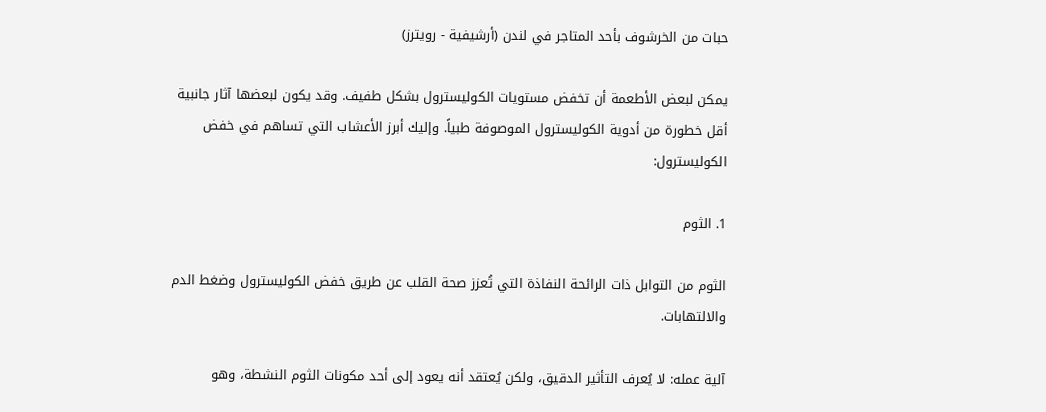حبات من الخرشوف بأحد المتاجر في لندن (أرشيفية - رويترز)

يمكن لبعض الأطعمة أن تخفض مستويات الكوليسترول بشكل طفيف. وقد يكون لبعضها آثار جانبية أقل خطورة من أدوية الكوليسترول الموصوفة طبياً. وإليك أبرز الأعشاب التي تساهم في خفض الكوليسترول:

1. الثوم

الثوم من التوابل ذات الرائحة النفاذة التي تُعزز صحة القلب عن طريق خفض الكوليسترول وضغط الدم والالتهابات.

آلية عمله: لا يُعرف التأثير الدقيق، ولكن يُعتقد أنه يعود إلى أحد مكونات الثوم النشطة، وهو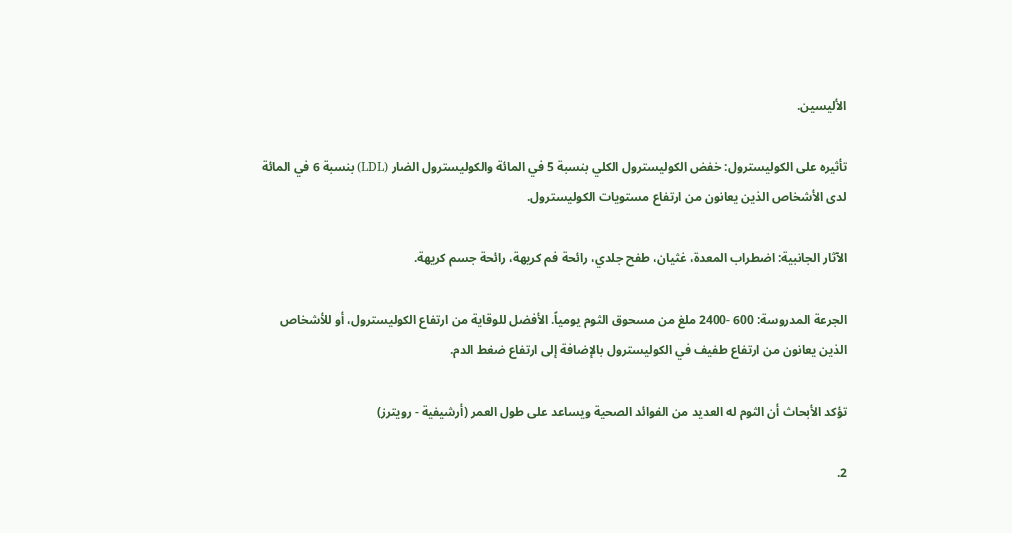الأليسين.

تأثيره على الكوليسترول: خفض الكوليسترول الكلي بنسبة 5 في المائة والكوليسترول الضار (LDL) بنسبة 6 في المائة لدى الأشخاص الذين يعانون من ارتفاع مستويات الكوليسترول.

الآثار الجانبية: اضطراب المعدة، غثيان، طفح جلدي، رائحة فم كريهة، رائحة جسم كريهة.

الجرعة المدروسة: 600 -2400 ملغ من مسحوق الثوم يومياً. الأفضل للوقاية من ارتفاع الكوليسترول، أو للأشخاص الذين يعانون من ارتفاع طفيف في الكوليسترول بالإضافة إلى ارتفاع ضغط الدم.

تؤكد الأبحاث أن الثوم له العديد من الفوائد الصحية ويساعد على طول العمر (أرشيفية - رويترز)

2.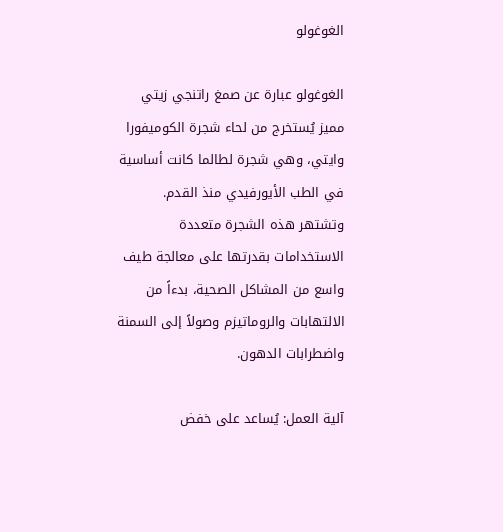الغوغولو

الغوغولو عبارة عن صمغ راتنجي زيتي مميز يُستخرج من لحاء شجرة الكوميفورا وايتي، وهي شجرة لطالما كانت أساسية في الطب الأيورفيدي منذ القدم. وتشتهر هذه الشجرة متعددة الاستخدامات بقدرتها على معالجة طيف واسع من المشاكل الصحية، بدءاً من الالتهابات والروماتيزم وصولاً إلى السمنة واضطرابات الدهون.

آلية العمل: يُساعد على خفض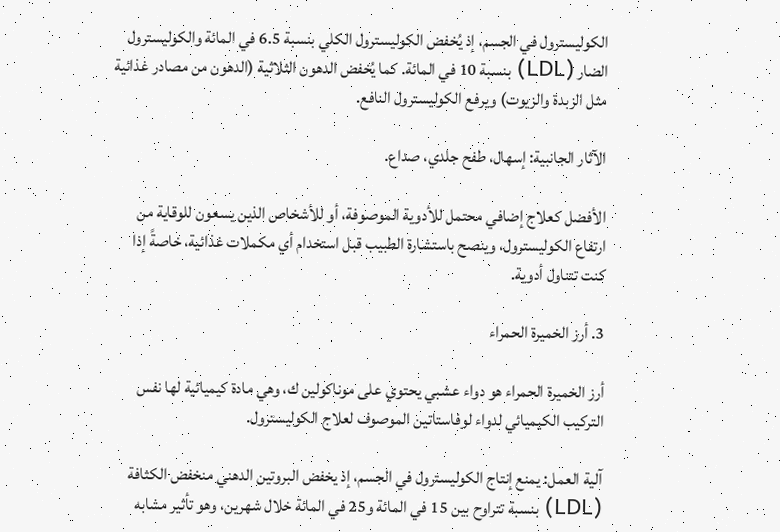الكوليسترول في الجسم، إذ يُخفض الكوليسترول الكلي بنسبة 6.5 في المائة والكوليسترول الضار (LDL) بنسبة 10 في المائة. كما يُخفض الدهون الثلاثية (الدهون من مصادر غذائية مثل الزبدة والزيوت) ويرفع الكوليسترول النافع.

الآثار الجانبية: إسهال، طفح جلدي، صداع.

الأفضل كعلاج إضافي محتمل للأدوية الموصوفة، أو للأشخاص الذين يسعون للوقاية من ارتفاع الكوليسترول، وينصح باستشارة الطبيب قبل استخدام أي مكملات غذائية، خاصةً إذا كنت تتناول أدوية.

3. أرز الخميرة الحمراء

أرز الخميرة الحمراء هو دواء عشبي يحتوي على موناكولين ك، وهي مادة كيميائية لها نفس التركيب الكيميائي لدواء لوفاستاتين الموصوف لعلاج الكوليسترول.

آلية العمل: يمنع إنتاج الكوليسترول في الجسم، إذ يخفض البروتين الدهني منخفض الكثافة (LDL) بنسبة تتراوح بين 15 في المائة و25 في المائة خلال شهرين، وهو تأثير مشابه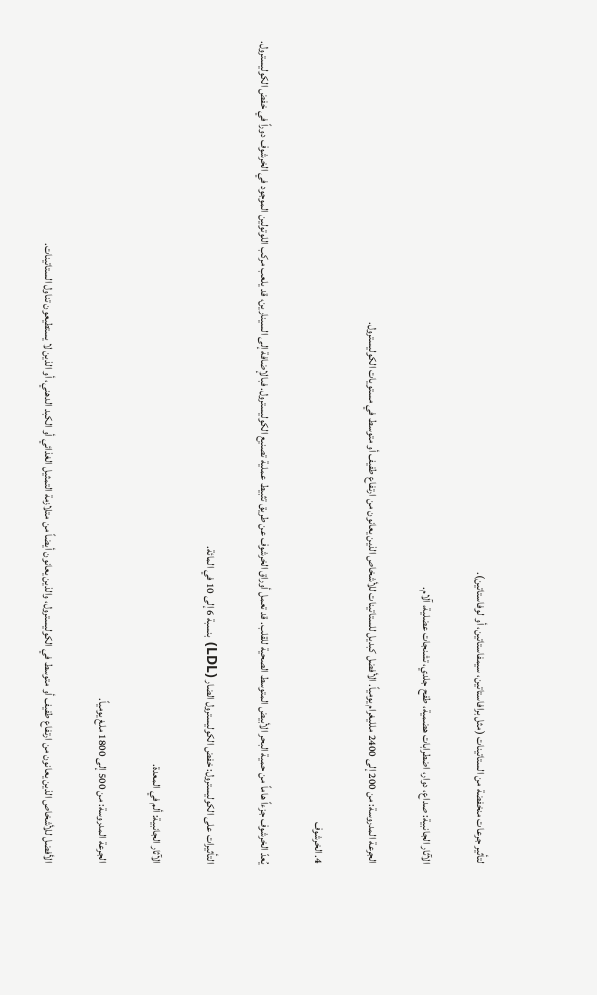لتأثير جرعات منخفضة من الستاتينات (مثل برافاستاتين، سيمفاستاتين، أو لوفاستاتين).

الآثار الجانبية: صداع، دوار، اضطرابات هضمية، طفح جلدي، تشنجات عضلية، آلام.

الجرعة المدروسة: من 200 إلى 2400 ملليغرام يومياً. الأفضل كبديل للستاتينات للأشخاص الذين يعانون من ارتفاع طفيف أو متوسط في مستويات الكوليسترول.

4. الخرشوف

يُعدّ الخرشوف جزءاً هاماً من حمية البحر الأبيض المتوسط الصحية للقلب. قد تعمل أوراق الخرشوف عن طريق تثبيط عملية تصنيع الكوليسترول. فبالإضافة إلى السينارين، قد يلعب مركب اللوتولين الموجود في الخرشوف دوراً في خفض الكوليسترول.

التأثيرات على الكوليسترول: خفض الكوليسترول الضار (LDL) بنسبة 6 إلى 10 في المائة.

الآثار الجانبية: ألم في المعدة.

الجرعة المدروسة: من 500 إلى 1800 ملغ يومياً.

الأفضل للأشخاص الذين يعانون من ارتفاع طفيف أو متوسط في الكوليسترول، والذين يعانون أيضاً من متلازمة التمثيل الغذائي أو الكبد الدهني، أو الذين لا يستطيعون تناول الستاتينات.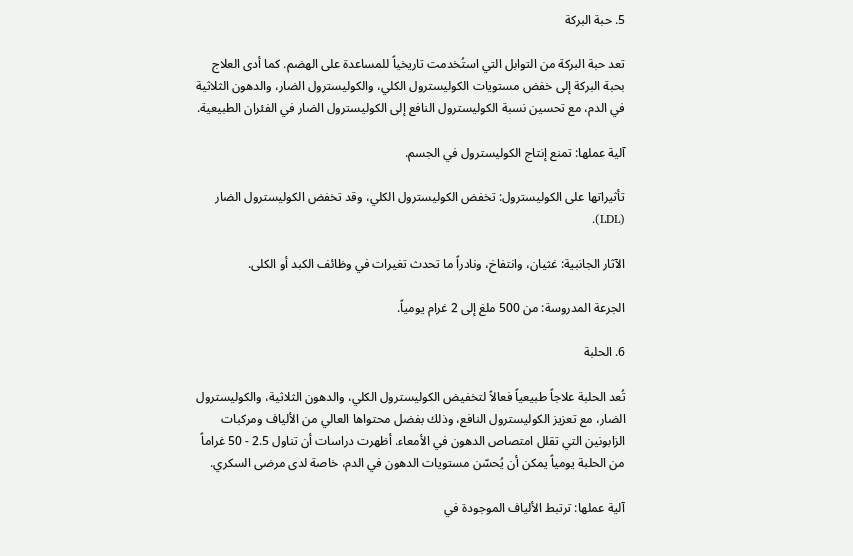5. حبة البركة

تعد حبة البركة من التوابل التي استُخدمت تاريخياً للمساعدة على الهضم. كما أدى العلاج بحبة البركة إلى خفض مستويات الكوليسترول الكلي، والكوليسترول الضار، والدهون الثلاثية في الدم، مع تحسين نسبة الكوليسترول النافع إلى الكوليسترول الضار في الفئران الطبيعية.

آلية عملها: تمنع إنتاج الكوليسترول في الجسم.

تأثيراتها على الكوليسترول: تخفض الكوليسترول الكلي، وقد تخفض الكوليسترول الضار (LDL).

الآثار الجانبية: غثيان، وانتفاخ، ونادراً ما تحدث تغيرات في وظائف الكبد أو الكلى.

الجرعة المدروسة: من 500 ملغ إلى 2 غرام يومياً.

6. الحلبة

تُعد الحلبة علاجاً طبيعياً فعالاً لتخفيض الكوليسترول الكلي، والدهون الثلاثية، والكوليسترول الضار، مع تعزيز الكوليسترول النافع، وذلك بفضل محتواها العالي من الألياف ومركبات الزابونين التي تقلل امتصاص الدهون في الأمعاء. أظهرت دراسات أن تناول 2.5 - 50 غراماً من الحلبة يومياً يمكن أن يُحسّن مستويات الدهون في الدم، خاصة لدى مرضى السكري.

آلية عملها: ترتبط الألياف الموجودة في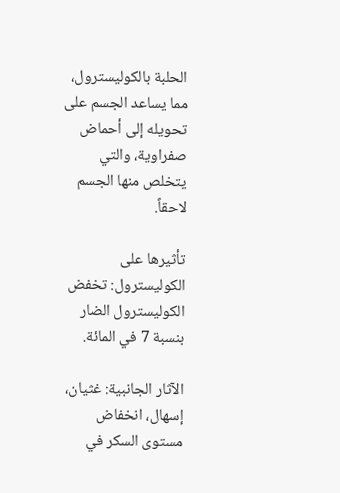الحلبة بالكوليسترول، مما يساعد الجسم على تحويله إلى أحماض صفراوية، والتي يتخلص منها الجسم لاحقاً.

تأثيرها على الكوليسترول: تخفض الكوليسترول الضار بنسبة 7 في المائة.

الآثار الجانبية: غثيان، إسهال، انخفاض مستوى السكر في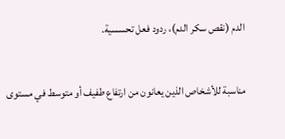الدم (نقص سكر الدم)، ردود فعل تحسسية.

مناسبة للأشخاص الذين يعانون من ارتفاع طفيف أو متوسط في مستوى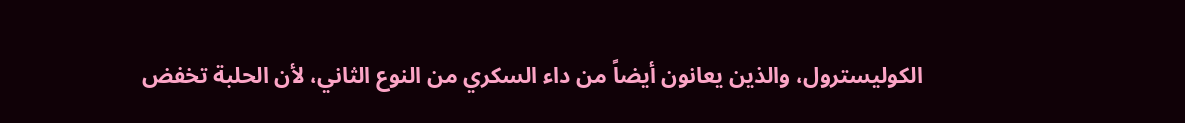الكوليسترول، والذين يعانون أيضاً من داء السكري من النوع الثاني، لأن الحلبة تخفض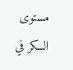مستوى السكر في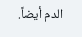الدم أيضاً.